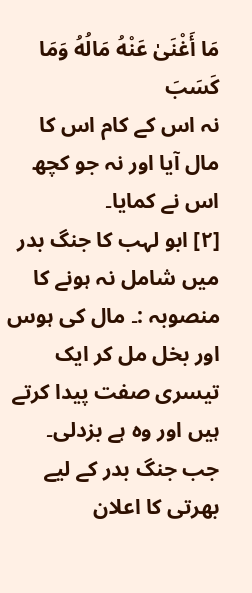مَا أَغْنَىٰ عَنْهُ مَالُهُ وَمَا كَسَبَ
نہ اس کے کام اس کا مال آیا اور نہ جو کچھ اس نے کمایا۔
[٢] ابو لہب کا جنگ بدر میں شامل نہ ہونے کا منصوبہ :۔ مال کی ہوس اور بخل مل کر ایک تیسری صفت پیدا کرتے ہیں اور وہ ہے بزدلی۔ جب جنگ بدر کے لیے بھرتی کا اعلان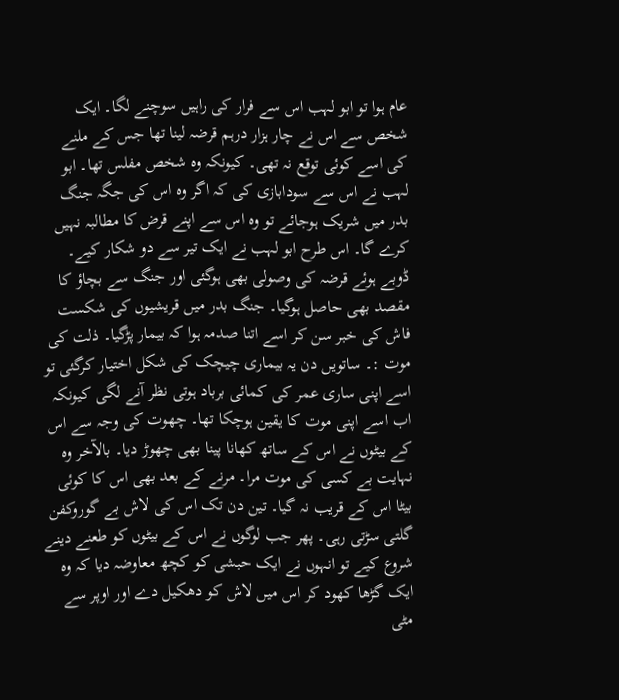عام ہوا تو ابو لہب اس سے فرار کی راہیں سوچنے لگا۔ ایک شخص سے اس نے چار ہزار درہم قرضہ لینا تھا جس کے ملنے کی اسے کوئی توقع نہ تھی۔ کیونکہ وہ شخص مفلس تھا۔ ابو لہب نے اس سے سودابازی کی کہ اگر وہ اس کی جگہ جنگ بدر میں شریک ہوجائے تو وہ اس سے اپنے قرض کا مطالبہ نہیں کرے گا۔ اس طرح ابو لہب نے ایک تیر سے دو شکار کیے۔ ڈوبے ہوئے قرضہ کی وصولی بھی ہوگئی اور جنگ سے بچاؤ کا مقصد بھی حاصل ہوگیا۔ جنگ بدر میں قریشیوں کی شکست فاش کی خبر سن کر اسے اتنا صدمہ ہوا کہ بیمار پڑگیا۔ ذلت کی موت :۔ ساتویں دن یہ بیماری چیچک کی شکل اختیار کرگئی تو اسے اپنی ساری عمر کی کمائی برباد ہوتی نظر آنے لگی کیونکہ اب اسے اپنی موت کا یقین ہوچکا تھا۔ چھوت کی وجہ سے اس کے بیٹوں نے اس کے ساتھ کھانا پینا بھی چھوڑ دیا۔ بالآخر وہ نہایت بے کسی کی موت مرا۔ مرنے کے بعد بھی اس کا کوئی بیٹا اس کے قریب نہ گیا۔ تین دن تک اس کی لاش بے گوروکفن گلتی سڑتی رہی۔ پھر جب لوگوں نے اس کے بیٹوں کو طعنے دینے شروع کیے تو انہوں نے ایک حبشی کو کچھ معاوضہ دیا کہ وہ ایک گڑھا کھود کر اس میں لاش کو دھکیل دے اور اوپر سے مٹی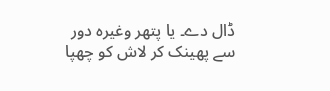ڈال دے۔ یا پتھر وغیرہ دور سے پھینک کر لاش کو چھپا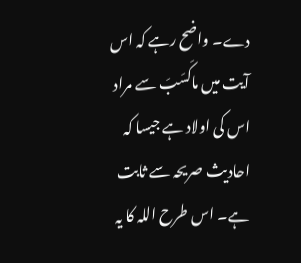دے۔ واضح رہے کہ اس آیت میں ماکَسَبَ سے مراد اس کی اولاد ہے جیسا کہ احادیث صریحہ سے ثابت ہے۔ اس طرح اللہ کا یہ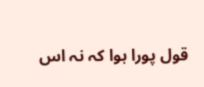قول پورا ہوا کہ نہ اس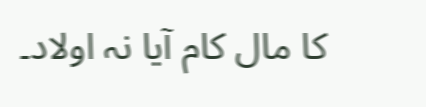کا مال کام آیا نہ اولاد۔